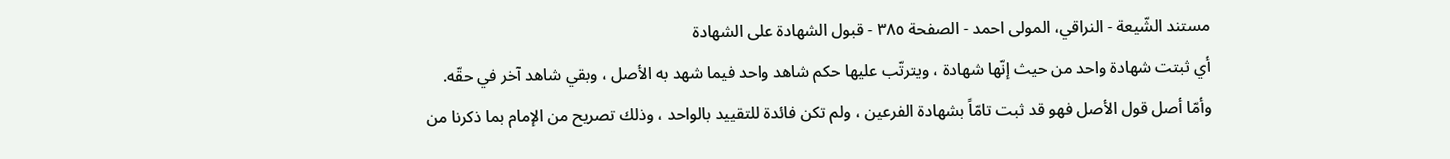مستند الشّيعة - النراقي، المولى احمد - الصفحة ٣٨٥ - قبول الشهادة على الشهادة
أي ثبتت شهادة واحد من حيث إنّها شهادة ، ويترتّب عليها حكم شاهد واحد فيما شهد به الأصل ، وبقي شاهد آخر في حقّه.
وأمّا أصل قول الأصل فهو قد ثبت تامّاً بشهادة الفرعين ، ولم تكن فائدة للتقييد بالواحد ، وذلك تصريح من الإمام بما ذكرنا من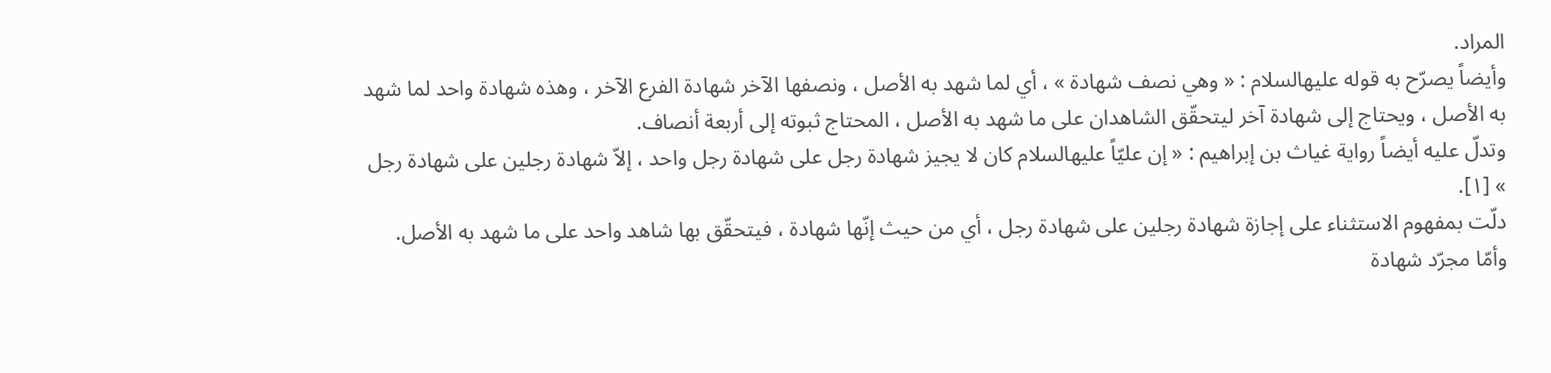المراد.
وأيضاً يصرّح به قوله عليهالسلام : « وهي نصف شهادة » ، أي لما شهد به الأصل ، ونصفها الآخر شهادة الفرع الآخر ، وهذه شهادة واحد لما شهد به الأصل ، ويحتاج إلى شهادة آخر ليتحقّق الشاهدان على ما شهد به الأصل ، المحتاج ثبوته إلى أربعة أنصاف.
وتدلّ عليه أيضاً رواية غياث بن إبراهيم : « إن عليّاً عليهالسلام كان لا يجيز شهادة رجل على شهادة رجل واحد ، إلاّ شهادة رجلين على شهادة رجل » [١].
دلّت بمفهوم الاستثناء على إجازة شهادة رجلين على شهادة رجل ، أي من حيث إنّها شهادة ، فيتحقّق بها شاهد واحد على ما شهد به الأصل.
وأمّا مجرّد شهادة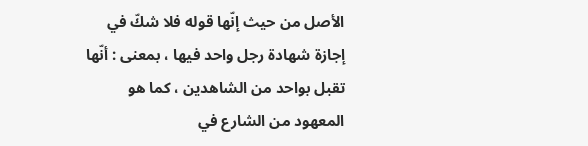الأصل من حيث إنّها قوله فلا شكّ في إجازة شهادة رجل واحد فيها ، بمعنى : أنّها تقبل بواحد من الشاهدين ، كما هو المعهود من الشارع في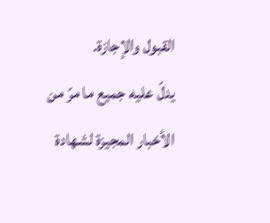القبول والإجازة.
يدلّ عليه جميع ما مرّ من الأخبار المجيزة لشهادة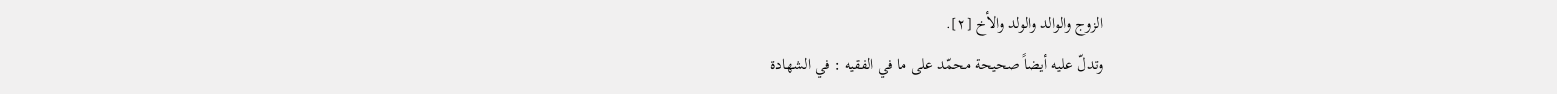الزوج والوالد والولد والأخ [٢].
وتدلّ عليه أيضاً صحيحة محمّد على ما في الفقيه : في الشهادة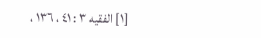[١] الفقيه ٣ : ٤١ ، ١٣٦ ،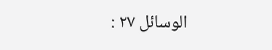الوسائل ٢٧ :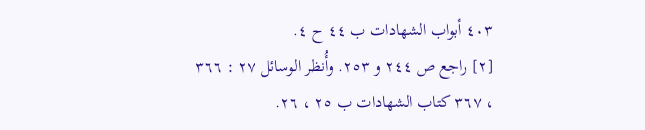٤٠٣ أبواب الشهادات ب ٤٤ ح ٤.
[٢] راجع ص ٢٤٤ و ٢٥٣. وأُنظر الوسائل ٢٧ : ٣٦٦ ، ٣٦٧ كتاب الشهادات ب ٢٥ ، ٢٦.